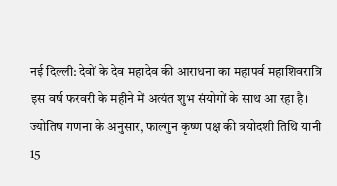नई दिल्ली: देवों के देव महादेव की आराधना का महापर्व महाशिवरात्रि इस वर्ष फरवरी के महीने में अत्यंत शुभ संयोगों के साथ आ रहा है। ज्योतिष गणना के अनुसार, फाल्गुन कृष्ण पक्ष की त्रयोदशी तिथि यानी 15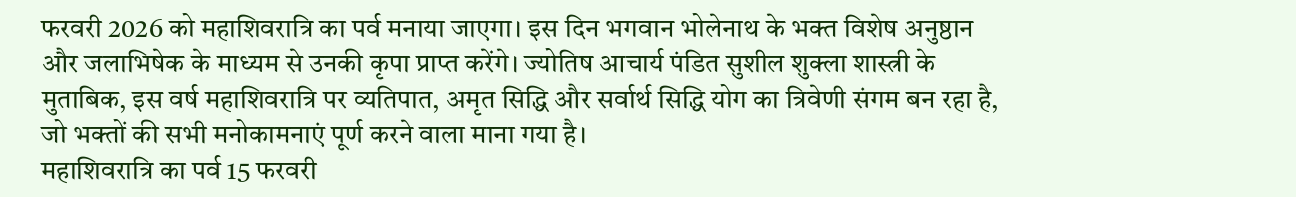फरवरी 2026 को महाशिवरात्रि का पर्व मनाया जाएगा। इस दिन भगवान भोलेनाथ के भक्त विशेष अनुष्ठान और जलाभिषेक के माध्यम से उनकी कृपा प्राप्त करेंगे। ज्योतिष आचार्य पंडित सुशील शुक्ला शास्त्री के मुताबिक, इस वर्ष महाशिवरात्रि पर व्यतिपात, अमृत सिद्धि और सर्वार्थ सिद्धि योग का त्रिवेणी संगम बन रहा है, जो भक्तों की सभी मनोकामनाएं पूर्ण करने वाला माना गया है।
महाशिवरात्रि का पर्व 15 फरवरी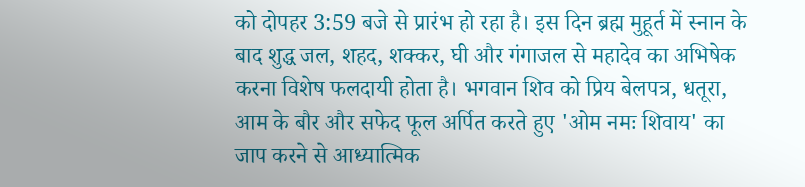को दोपहर 3:59 बजे से प्रारंभ हो रहा है। इस दिन ब्रह्म मुहूर्त में स्नान के बाद शुद्ध जल, शहद, शक्कर, घी और गंगाजल से महादेव का अभिषेक करना विशेष फलदायी होता है। भगवान शिव को प्रिय बेलपत्र, धतूरा, आम के बौर और सफेद फूल अर्पित करते हुए 'ओम नमः शिवाय' का जाप करने से आध्यात्मिक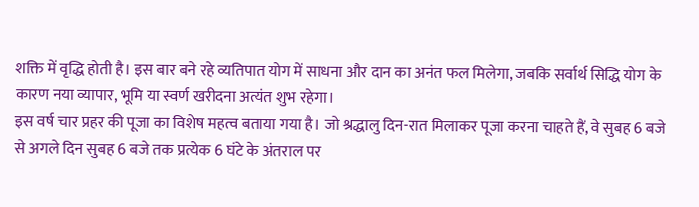शक्ति में वृद्धि होती है। इस बार बने रहे व्यतिपात योग में साधना और दान का अनंत फल मिलेगा, जबकि सर्वार्थ सिद्धि योग के कारण नया व्यापार, भूमि या स्वर्ण खरीदना अत्यंत शुभ रहेगा।
इस वर्ष चार प्रहर की पूजा का विशेष महत्व बताया गया है। जो श्रद्धालु दिन-रात मिलाकर पूजा करना चाहते हैं, वे सुबह 6 बजे से अगले दिन सुबह 6 बजे तक प्रत्येक 6 घंटे के अंतराल पर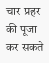चार प्रहर की पूजा कर सकते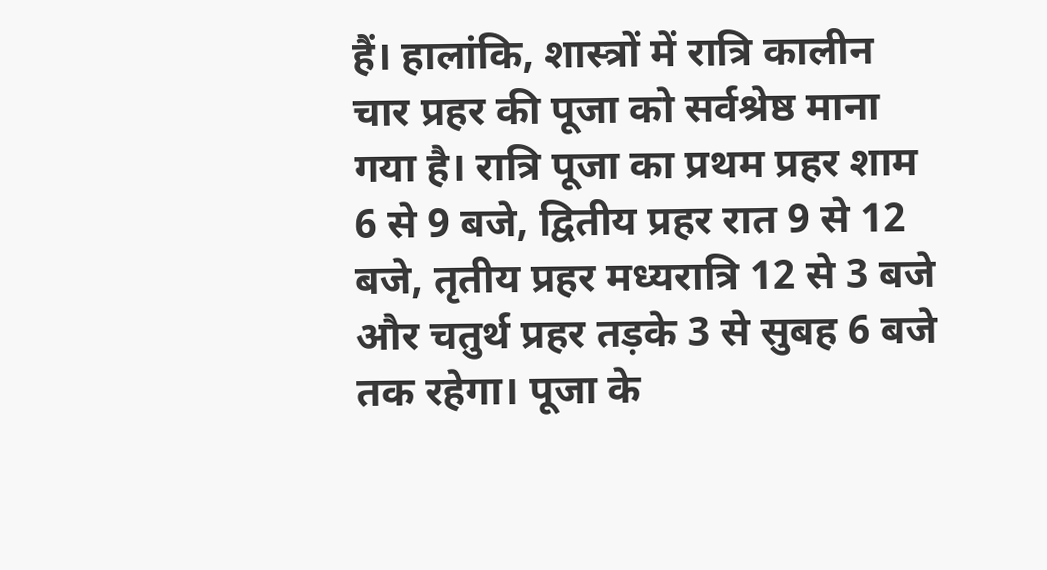हैं। हालांकि, शास्त्रों में रात्रि कालीन चार प्रहर की पूजा को सर्वश्रेष्ठ माना गया है। रात्रि पूजा का प्रथम प्रहर शाम 6 से 9 बजे, द्वितीय प्रहर रात 9 से 12 बजे, तृतीय प्रहर मध्यरात्रि 12 से 3 बजे और चतुर्थ प्रहर तड़के 3 से सुबह 6 बजे तक रहेगा। पूजा के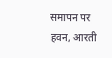समापन पर हवन, आरती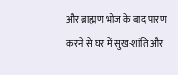और ब्राह्मण भोज के बाद पारण करने से घर में सुख-शांति और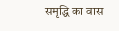समृद्धि का वास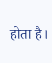होता है।